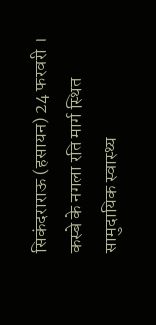सिकंदराराऊ (हसायन) 24 फरवरी । कस्बे के नगला रति मार्ग स्थित सामुदायिक स्वास्थ्य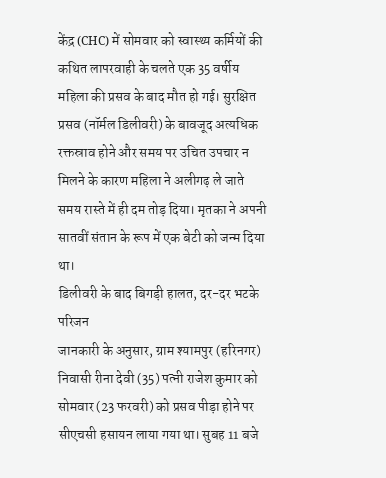केंद्र (CHC) में सोमवार को स्वास्थ्य कर्मियों की कथित लापरवाही के चलते एक 35 वर्षीय महिला की प्रसव के बाद मौत हो गई। सुरक्षित प्रसव (नॉर्मल डिलीवरी) के बावजूद अत्यधिक रक्तस्राव होने और समय पर उचित उपचार न मिलने के कारण महिला ने अलीगढ़ ले जाते समय रास्ते में ही दम तोड़ दिया। मृतका ने अपनी सातवीं संतान के रूप में एक बेटी को जन्म दिया था।
डिलीवरी के बाद बिगड़ी हालत, दर-दर भटके परिजन
जानकारी के अनुसार, ग्राम श्यामपुर (हरिनगर) निवासी रीना देवी (35) पत्नी राजेश कुमार को सोमवार (23 फरवरी) को प्रसव पीड़ा होने पर सीएचसी हसायन लाया गया था। सुबह 11 बजे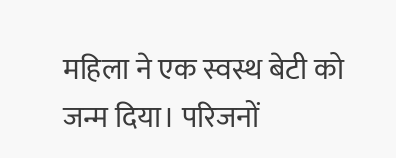महिला ने एक स्वस्थ बेटी को जन्म दिया। परिजनों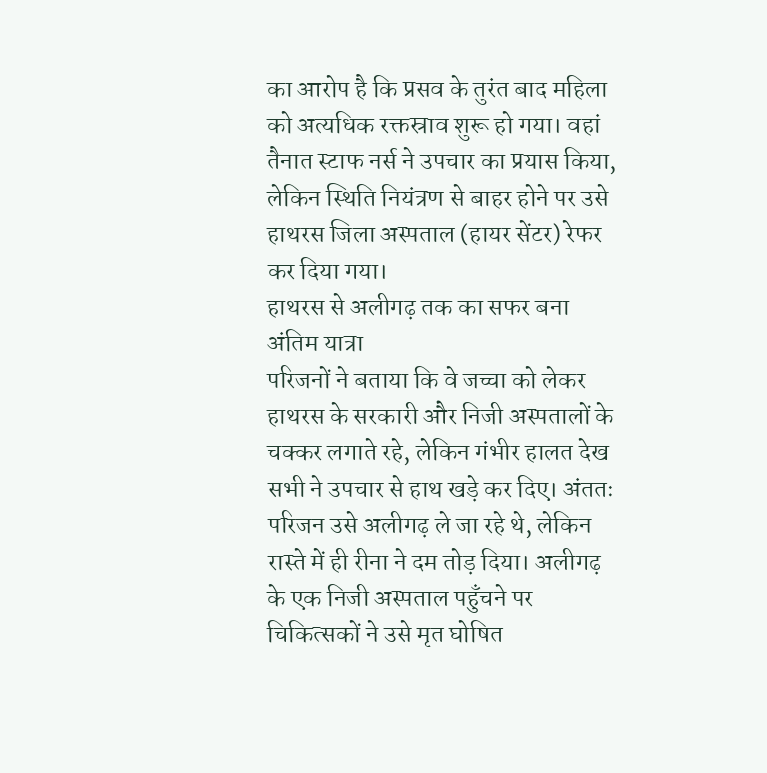का आरोप है कि प्रसव के तुरंत बाद महिला को अत्यधिक रक्तस्राव शुरू हो गया। वहां तैनात स्टाफ नर्स ने उपचार का प्रयास किया, लेकिन स्थिति नियंत्रण से बाहर होने पर उसे हाथरस जिला अस्पताल (हायर सेंटर) रेफर कर दिया गया।
हाथरस से अलीगढ़ तक का सफर बना अंतिम यात्रा
परिजनों ने बताया कि वे जच्चा को लेकर हाथरस के सरकारी और निजी अस्पतालों के चक्कर लगाते रहे, लेकिन गंभीर हालत देख सभी ने उपचार से हाथ खड़े कर दिए। अंततः परिजन उसे अलीगढ़ ले जा रहे थे, लेकिन रास्ते में ही रीना ने दम तोड़ दिया। अलीगढ़ के एक निजी अस्पताल पहुँचने पर चिकित्सकों ने उसे मृत घोषित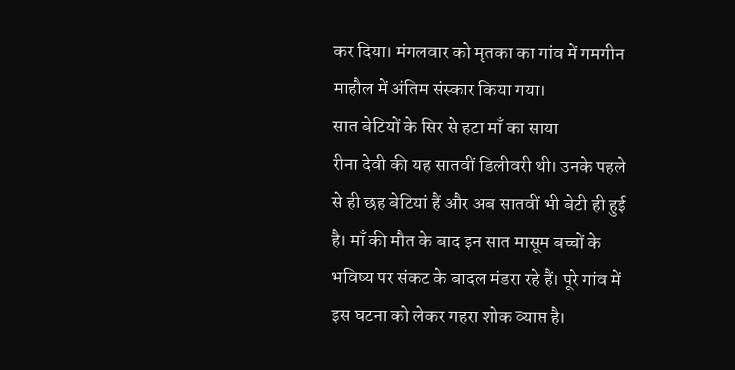कर दिया। मंगलवार को मृतका का गांव में गमगीन माहौल में अंतिम संस्कार किया गया।
सात बेटियों के सिर से हटा माँ का साया
रीना देवी की यह सातवीं डिलीवरी थी। उनके पहले से ही छह बेटियां हैं और अब सातवीं भी बेटी ही हुई है। माँ की मौत के बाद इन सात मासूम बच्चों के भविष्य पर संकट के बादल मंडरा रहे हैं। पूरे गांव में इस घटना को लेकर गहरा शोक व्याप्त है।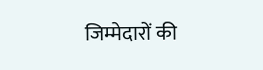जिम्मेदारों की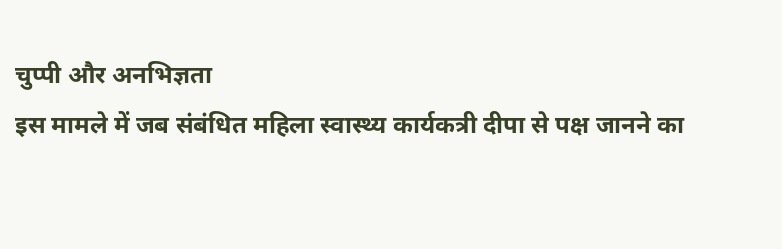चुप्पी और अनभिज्ञता
इस मामले में जब संबंधित महिला स्वास्थ्य कार्यकत्री दीपा से पक्ष जानने का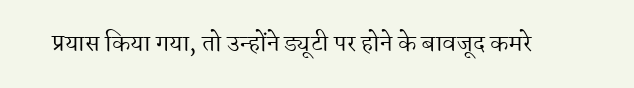प्रयास किया गया, तो उन्होंने ड्यूटी पर होने के बावजूद कमरे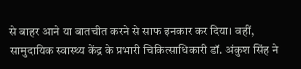से बाहर आने या बातचीत करने से साफ इनकार कर दिया। वहीं, सामुदायिक स्वास्थ्य केंद्र के प्रभारी चिकित्साधिकारी डॉ. अंकुश सिंह ने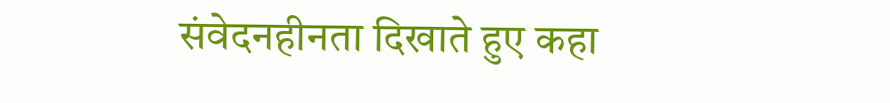संवेदनहीनता दिखाते हुए कहा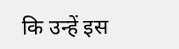कि उन्हें इस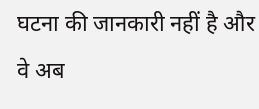घटना की जानकारी नहीं है और वे अब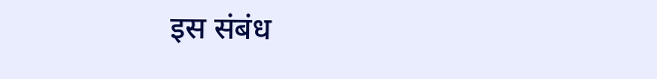इस संबंध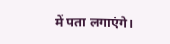में पता लगाएंगे।